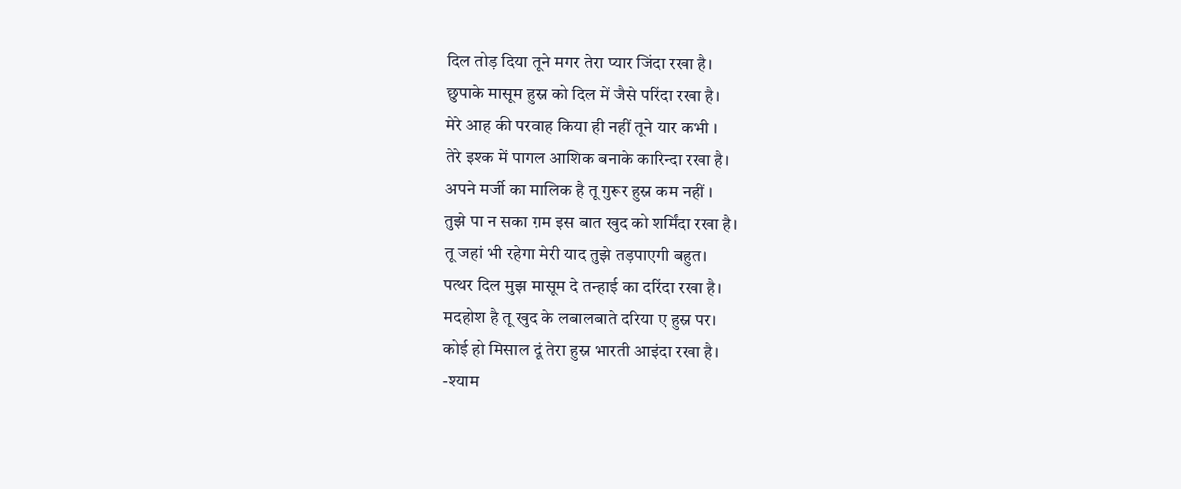दिल तोड़ दिया तूने मगर तेरा प्यार जिंदा रखा है।
छुपाके मासूम हुस्न को दिल में जैसे परिंदा रखा है।
मेरे आह की परवाह किया ही नहीं तूने यार कभी ।
तेरे इश्क में पागल आशिक बनाके कारिन्दा रखा है।
अपने मर्जी का मालिक है तू गुरूर हुस्न कम नहीं ।
तुझे पा न सका ग़म इस बात खुद को शर्मिंदा रखा है।
तू जहां भी रहेगा मेरी याद तुझे तड़पाएगी बहुत।
पत्थर दिल मुझ मासूम दे तन्हाई का दरिंदा रखा है।
मदहोश है तू खुद के लबालबाते दरिया ए हुस्न पर।
कोई हो मिसाल दूं तेरा हुस्न भारती आइंदा रखा है।
-श्याम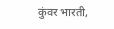कुंवर भारती,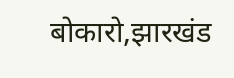बोकारो,झारखंड